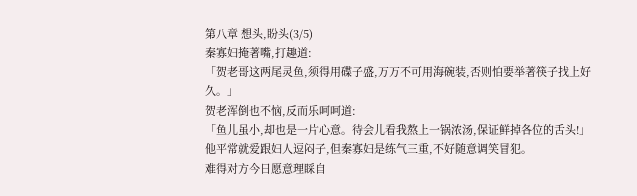第八章 想头,盼头(3/5)
秦寡妇掩著嘴,打趣道:
「贺老哥这两尾灵鱼,须得用碟子盛,万万不可用海碗装,否则怕要举著筷子找上好久。」
贺老浑倒也不恼,反而乐呵呵道:
「鱼儿虽小,却也是一片心意。待会儿看我熬上一锅浓汤,保证鲜掉各位的舌头!」
他平常就爱跟妇人逗闷子,但秦寡妇是练气三重,不好随意调笑冒犯。
难得对方今日愿意理睬自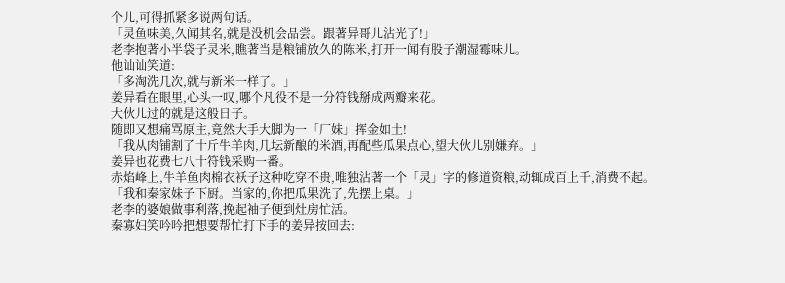个儿,可得抓紧多说两句话。
「灵鱼味美,久闻其名,就是没机会品尝。跟著异哥儿沾光了!」
老李抱著小半袋子灵米,瞧著当是粮铺放久的陈米,打开一闻有股子潮湿霉味儿。
他讪讪笑道:
「多淘洗几次,就与新米一样了。」
姜异看在眼里,心头一叹,哪个凡役不是一分符钱掰成两瓣来花。
大伙儿过的就是这般日子。
随即又想痛骂原主,竟然大手大脚为一「厂妹」挥金如土!
「我从肉铺割了十斤牛羊肉,几坛新酿的米酒,再配些瓜果点心,望大伙儿别嫌弃。」
姜异也花费七八十符钱采购一番。
赤焰峰上,牛羊鱼肉棉衣袄子这种吃穿不贵,唯独沾著一个「灵」字的修道资粮,动辄成百上千,消费不起。
「我和秦家妹子下厨。当家的,你把瓜果洗了,先摆上桌。」
老李的婆娘做事利落,挽起袖子便到灶房忙活。
秦寡妇笑吟吟把想要帮忙打下手的姜异按回去: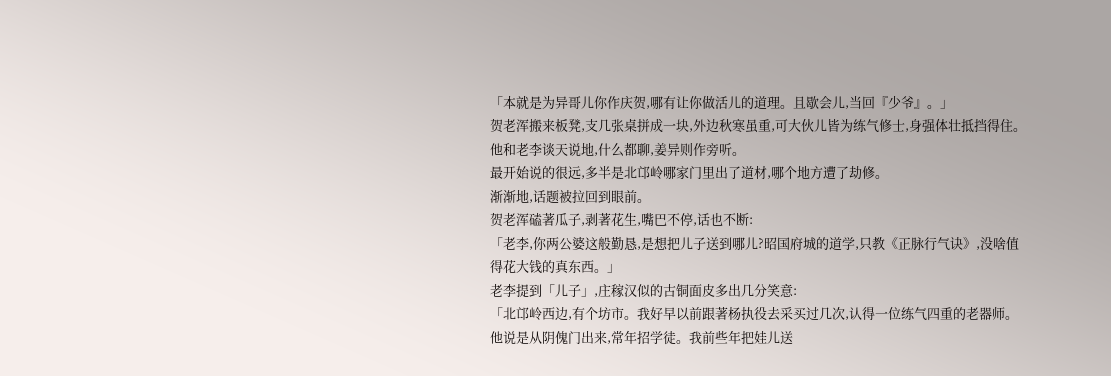「本就是为异哥儿你作庆贺,哪有让你做活儿的道理。且歇会儿,当回『少爷』。」
贺老浑搬来板凳,支几张桌拼成一块,外边秋寒虽重,可大伙儿皆为练气修士,身强体壮抵挡得住。
他和老李谈天说地,什么都聊,姜异则作旁听。
最开始说的很远,多半是北邙岭哪家门里出了道材,哪个地方遭了劫修。
渐渐地,话题被拉回到眼前。
贺老浑磕著瓜子,剥著花生,嘴巴不停,话也不断:
「老李,你两公婆这般勤恳,是想把儿子送到哪儿?昭国府城的道学,只教《正脉行气诀》,没啥值得花大钱的真东西。」
老李提到「儿子」,庄稼汉似的古铜面皮多出几分笑意:
「北邙岭西边,有个坊市。我好早以前跟著杨执役去采买过几次,认得一位练气四重的老器师。
他说是从阴傀门出来,常年招学徒。我前些年把娃儿送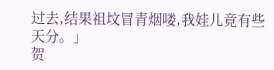过去,结果祖坟冒青烟喽,我娃儿竟有些天分。」
贺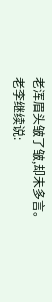老浑眉头皱了皱,却未多言。
老李继续说: